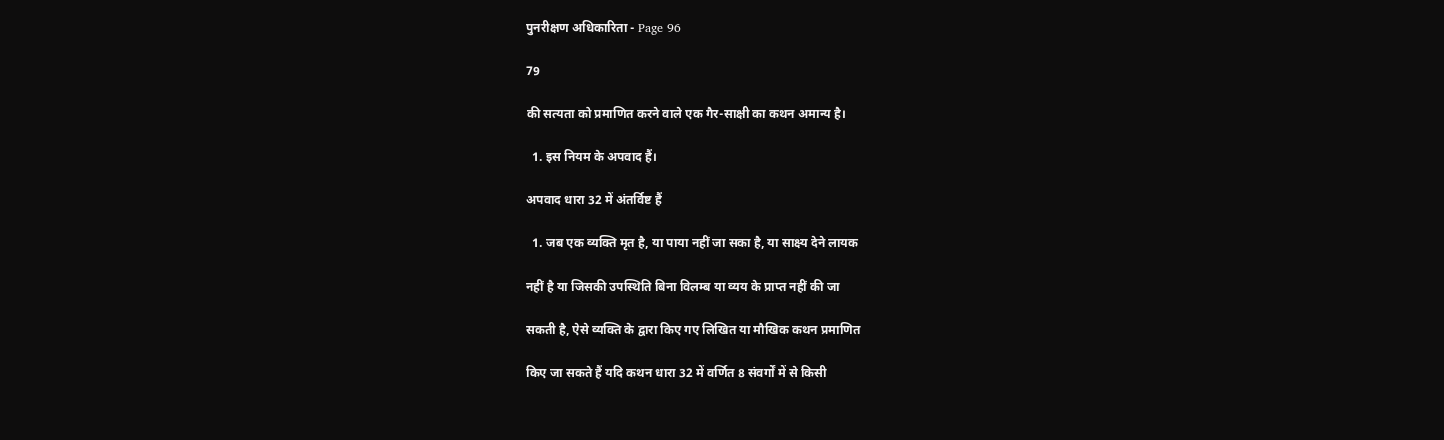पुनरीक्षण अधिकारिता - Page 96

79

की सत्यता को प्रमाणित करने वाले एक गैर-साक्षी का कथन अमान्य है।

  1. इस नियम के अपवाद हैं।

अपवाद धारा 32 में अंतर्विष्ट हैं

  1. जब एक व्यक्ति मृत है, या पाया नहीं जा सका है, या साक्ष्य देने लायक

नहीं है या जिसकी उपस्थिति बिना विलम्ब या व्यय के प्राप्त नहीं की जा

सकती है, ऐसे व्यक्ति के द्वारा किए गए लिखित या मौखिक कथन प्रमाणित

किए जा सकते हैं यदि कथन धारा 32 में वर्णित 8 संवर्गों में से किसी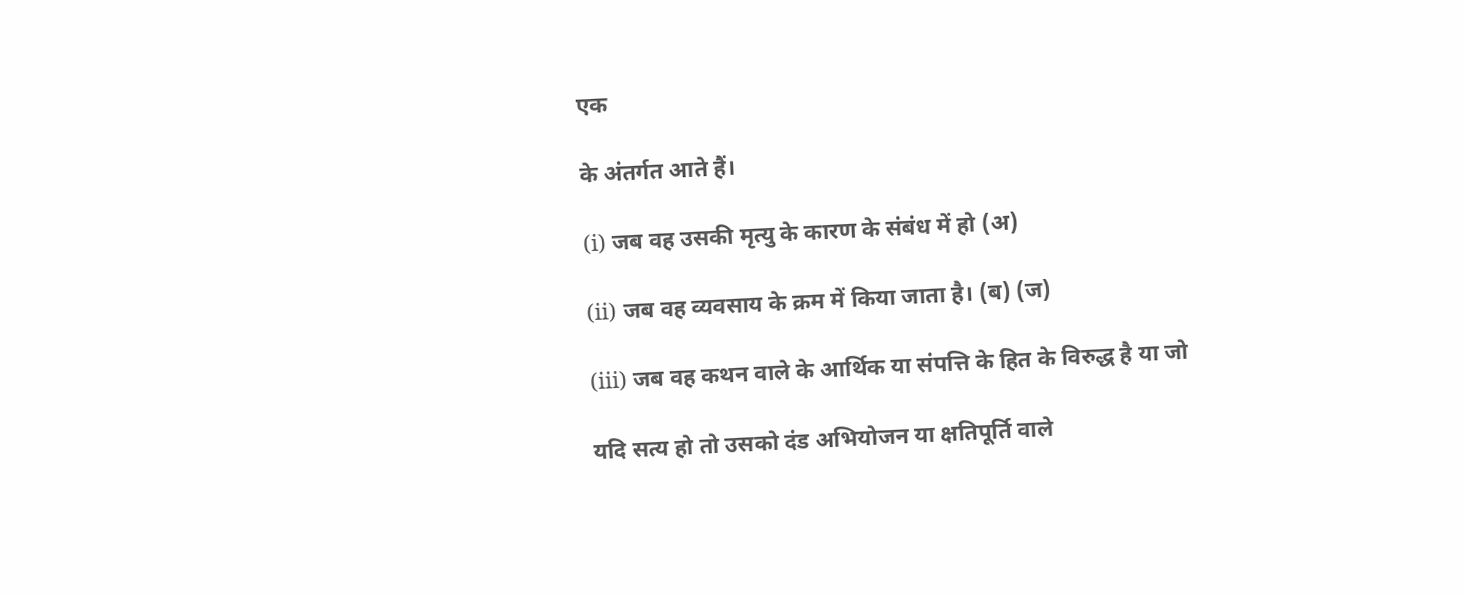एक

के अंतर्गत आते हैं।

(i) जब वह उसकी मृत्यु के कारण के संबंध में हो (अ)

(ii) जब वह व्यवसाय के क्रम में किया जाता है। (ब) (ज)

(iii) जब वह कथन वाले के आर्थिक या संपत्ति के हित के विरुद्ध है या जो

यदि सत्य हो तो उसको दंड अभियोजन या क्षतिपूर्ति वाले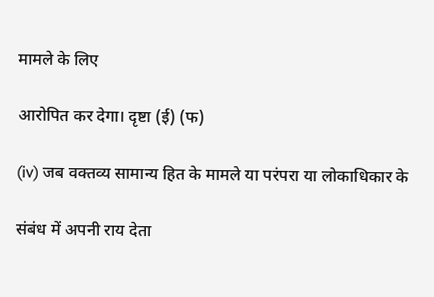मामले के लिए

आरोपित कर देगा। दृष्टा (ई) (फ)

(iv) जब वक्तव्य सामान्य हित के मामले या परंपरा या लोकाधिकार के

संबंध में अपनी राय देता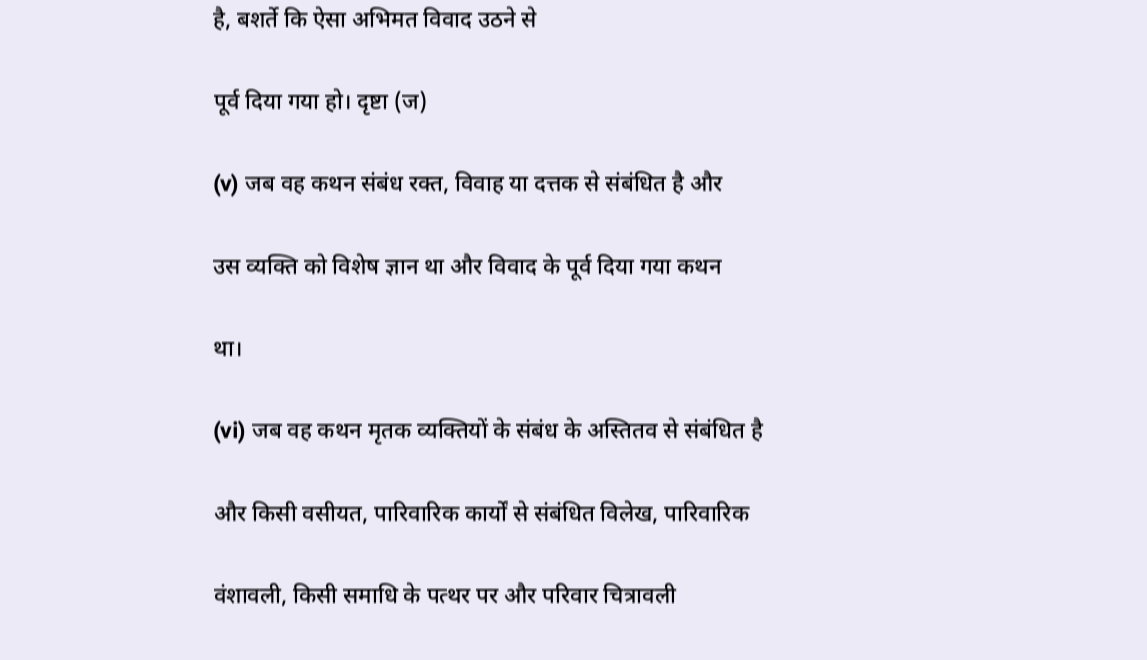है, बशर्ते कि ऐसा अभिमत विवाद उठने से

पूर्व दिया गया हो। दृष्टा (ज)

(v) जब वह कथन संबंध रक्त, विवाह या दत्तक से संबंधित है और

उस व्यक्ति को विशेष ज्ञान था और विवाद के पूर्व दिया गया कथन

था।

(vi) जब वह कथन मृतक व्यक्तियों के संबंध के अस्तितव से संबंधित है

और किसी वसीयत, पारिवारिक कार्यों से संबंधित विलेख, पारिवारिक

वंशावली, किसी समाधि के पत्थर पर और परिवार चित्रावली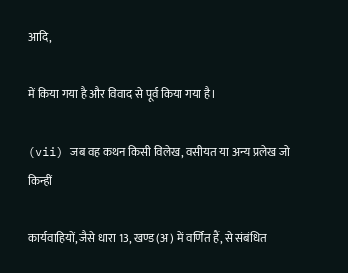आदि,

में किया गया है और विवाद से पूर्व किया गया है।

(vii) जब वह कथन किसी विलेख, वसीयत या अन्य प्रलेख जो किन्हीं

कार्यवाहियों, जैसे धारा 13, खण्ड (अ) में वर्णित हैं, से संबंधित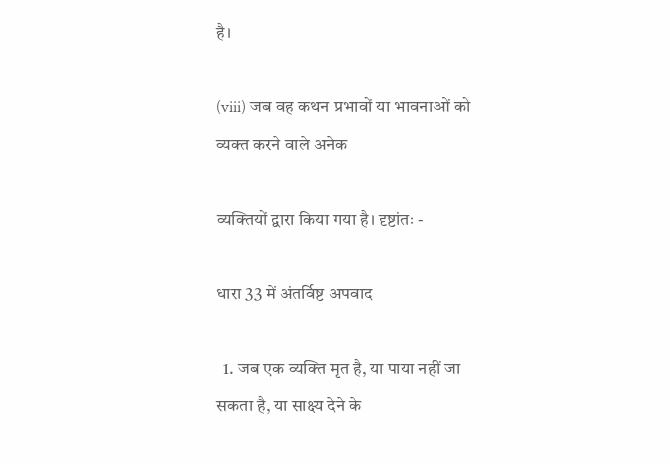है।

(viii) जब वह कथन प्रभावों या भावनाओं को व्यक्त करने वाले अनेक

व्यक्तियों द्वारा किया गया है। दृष्टांतः -

धारा 33 में अंतर्विष्ट अपवाद

  1. जब एक व्यक्ति मृत है, या पाया नहीं जा सकता है, या साक्ष्य देने के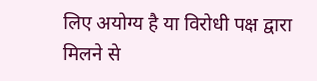लिए अयोग्य है या विरोधी पक्ष द्वारा मिलने से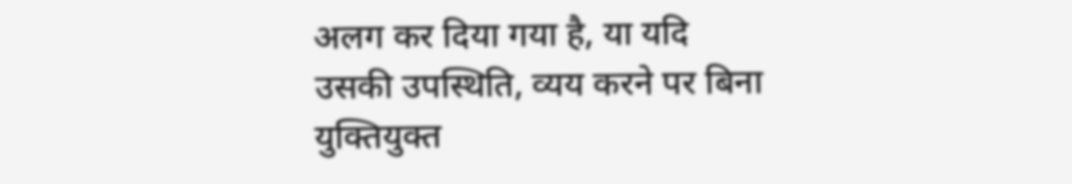अलग कर दिया गया है, या यदि उसकी उपस्थिति, व्यय करने पर बिना युक्तियुक्त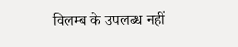विलम्ब के उपलब्ध नहीं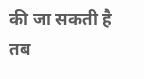की जा सकती है तब